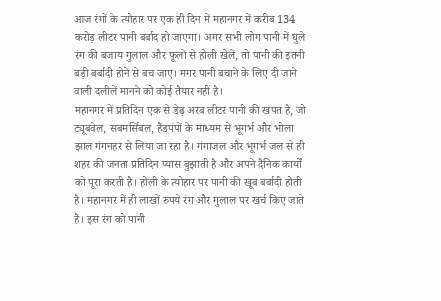आज रंगों के त्योहार पर एक ही दिन में महानगर में करीब 134 करोड़ लीटर पानी बर्बाद हो जाएगा। अगर सभी लोग पानी में घुले रंग की बजाय गुलाल और फूलों से होली खेलें, तो पानी की इतनी बड़ी बर्बादी होने से बच जाए। मगर पानी बचाने के लिए दी जाने वाली दलीलें मानने को कोई तैयार नहीं है।
महानगर में प्रतिदिन एक से डेढ़ अरब लीटर पानी की खपत है, जो ट्यूबवेल, सबमर्सिबल, हैंडपंपों के माध्यम से भूगर्भ और भोला झाल गंगनहर से लिया जा रहा है। गंगाजल और भूगर्भ जल से ही शहर की जनता प्रतिदिन प्यास बुझाती है और अपने दैनिक कार्यों को पूरा करती है। होली के त्योहार पर पानी की खूब बर्बादी होती है। महानगर में ही लाखों रुपये रंग और गुलाल पर खर्च किए जाते हैं। इस रंग को पानी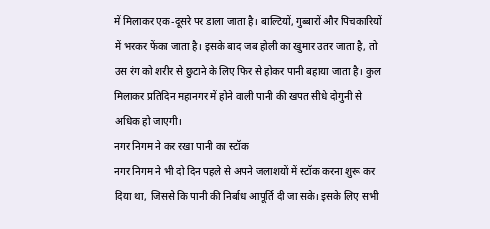में मिलाकर एक-दूसरे पर डाला जाता है। बाल्टियों, गुब्बारों और पिचकारियों में भरकर फेंका जाता है। इसके बाद जब होली का खुमार उतर जाता है, तो उस रंग को शरीर से छुटाने के लिए फिर से होकर पानी बहाया जाता है। कुल मिलाकर प्रतिदिन महानगर में होने वाली पानी की खपत सीधे दोगुनी से अधिक हो जाएगी।
नगर निगम ने कर रखा पानी का स्टॉक
नगर निगम ने भी दो दिन पहले से अपने जलाशयों में स्टॉक करना शुरू कर दिया था, जिससे कि पानी की निर्बाध आपूर्ति दी जा सके। इसके लिए सभी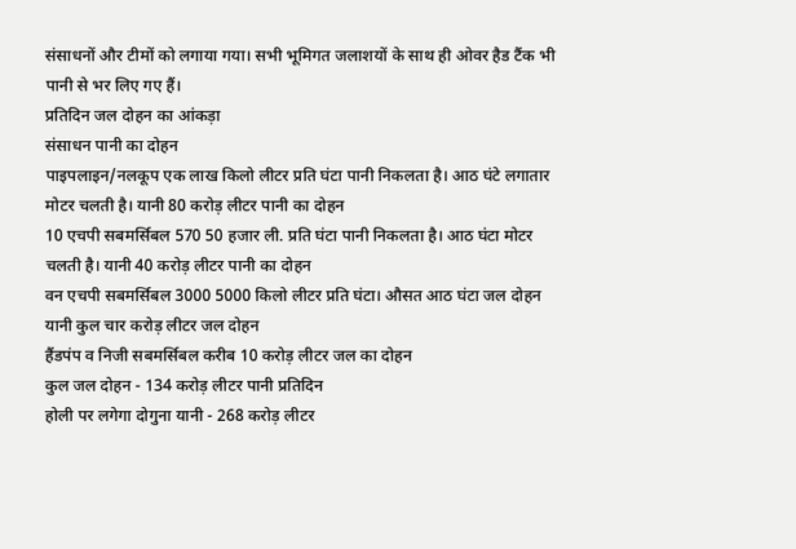संसाधनों और टीमों को लगाया गया। सभी भूमिगत जलाशयों के साथ ही ओवर हैड टैंक भी पानी से भर लिए गए हैं।
प्रतिदिन जल दोहन का आंकड़ा
संसाधन पानी का दोहन
पाइपलाइन/नलकूप एक लाख किलो लीटर प्रति घंटा पानी निकलता है। आठ घंटे लगातार मोटर चलती है। यानी 80 करोड़ लीटर पानी का दोहन
10 एचपी सबमर्सिबल 570 50 हजार ली. प्रति घंटा पानी निकलता है। आठ घंटा मोटर चलती है। यानी 40 करोड़ लीटर पानी का दोहन
वन एचपी सबमर्सिबल 3000 5000 किलो लीटर प्रति घंटा। औसत आठ घंटा जल दोहन यानी कुल चार करोड़ लीटर जल दोहन
हैंडपंप व निजी सबमर्सिबल करीब 10 करोड़ लीटर जल का दोहन
कुल जल दोहन - 134 करोड़ लीटर पानी प्रतिदिन
होली पर लगेगा दोगुना यानी - 268 करोड़ लीटर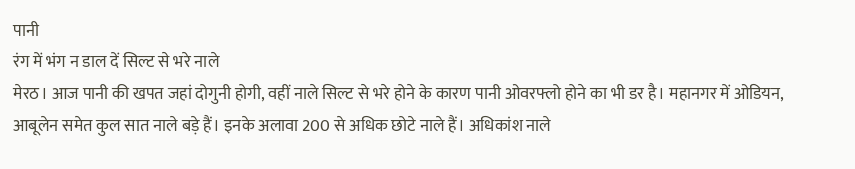पानी
रंग में भंग न डाल दें सिल्ट से भरे नाले
मेरठ। आज पानी की खपत जहां दोगुनी होगी, वहीं नाले सिल्ट से भरे होने के कारण पानी ओवरफ्लो होने का भी डर है। महानगर में ओडियन, आबूलेन समेत कुल सात नाले बड़े हैं। इनके अलावा 200 से अधिक छोटे नाले हैं। अधिकांश नाले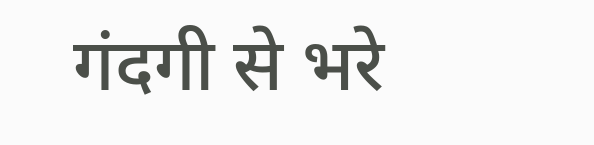गंदगी से भरे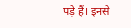पड़े हैं। इनसे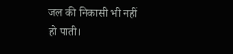जल की निकासी भी नहीं हो पाती।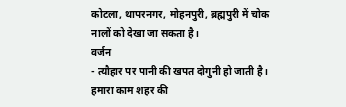कोटला, थापरनगर, मोहनपुरी, ब्रह्मपुरी में चोक नालों को देखा जा सकता है।
वर्जन
- त्यौहार पर पानी की खपत दोगुनी हो जाती है। हमारा काम शहर की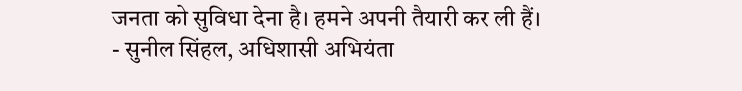जनता को सुविधा देना है। हमने अपनी तैयारी कर ली हैं।
- सुनील सिंहल, अधिशासी अभियंता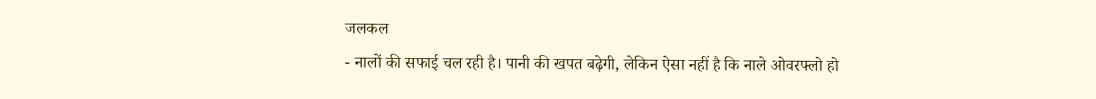जलकल
- नालों की सफाई चल रही है। पानी की खपत बढ़ेगी, लेकिन ऐसा नहीं है कि नाले ओवरफ्लो हो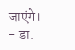जाएंगे।
- डा.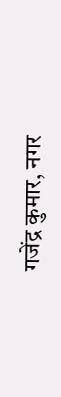गजेंद्र कुमार, नगर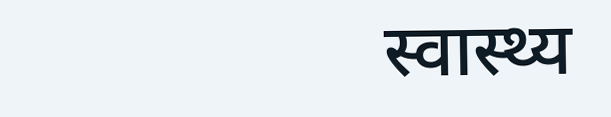स्वास्थ्य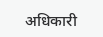अधिकारी